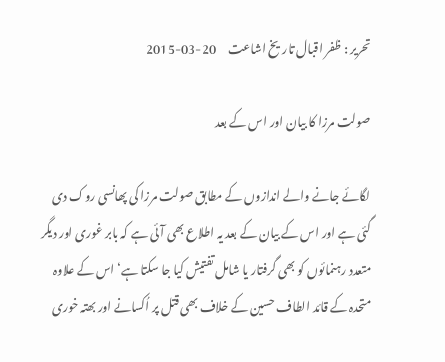تحریر : ظفر اقبال تاریخ اشاعت     20-03-2015

صولت مرزا کا بیان اور اس کے بعد

لگائے جانے والے اندازوں کے مطابق صولت مرزا کی پھانسی روک دی گئی ہے اور اس کے بیان کے بعد یہ اطلاع بھی آئی ہے کہ بابر غوری اور دیگر متعدد رہنمائوں کو بھی گرفتار یا شامل تفتیش کیا جا سکتا ہے‘ اس کے علاوہ متحدہ کے قائد الطاف حسین کے خلاف بھی قتل پر اُکسانے اور بھتہ خوری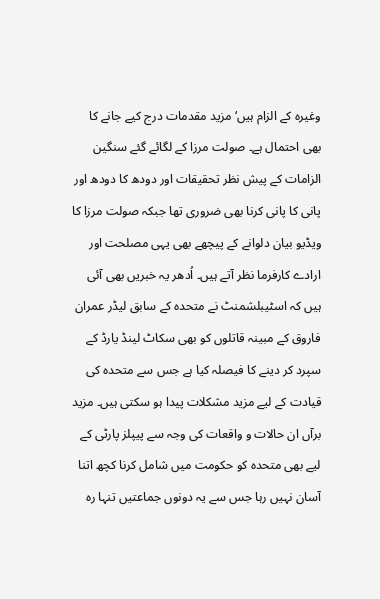وغیرہ کے الزام ہیں‘ مزید مقدمات درج کیے جانے کا بھی احتمال ہے۔ صولت مرزا کے لگائے گئے سنگین الزامات کے پیش نظر تحقیقات اور دودھ کا دودھ اور پانی کا پانی کرنا بھی ضروری تھا جبکہ صولت مرزا کا ویڈیو بیان دلوانے کے پیچھے بھی یہی مصلحت اور ارادے کارفرما نظر آتے ہیں۔ اُدھر یہ خبریں بھی آئی ہیں کہ اسٹیبلشمنٹ نے متحدہ کے سابق لیڈر عمران فاروق کے مبینہ قاتلوں کو بھی سکاٹ لینڈ یارڈ کے سپرد کر دینے کا فیصلہ کیا ہے جس سے متحدہ کی قیادت کے لیے مزید مشکلات پیدا ہو سکتی ہیں۔ مزید برآں ان حالات و واقعات کی وجہ سے پیپلز پارٹی کے لیے بھی متحدہ کو حکومت میں شامل کرنا کچھ اتنا آسان نہیں رہا جس سے یہ دونوں جماعتیں تنہا رہ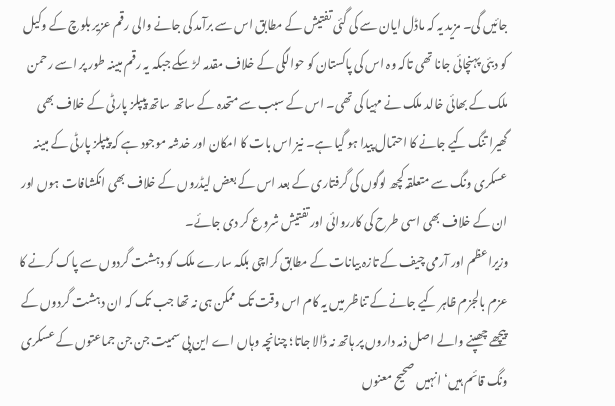جائیں گی۔ مزید یہ کہ ماڈل ایان سے کی گئی تفتیش کے مطابق اس سے برآمد کی جانے والی رقم عزیر بلوچ کے وکیل کو دبئی پہنچائی جانا تھی تاکہ وہ اس کی پاکستان کو حوالگی کے خلاف مقدمہ لڑ سکے جبکہ یہ رقم مبینہ طور پر اسے رحمن ملک کے بھائی خالد ملک نے مہیا کی تھی۔ اس کے سبب سے متحدہ کے ساتھ ساتھ پیپلز پارٹی کے خلاف بھی گھیرا تنگ کیے جانے کا احتمال پیدا ہو گیا ہے۔ نیز اس بات کا امکان اور خدشہ موجود ہے کہ پیپلز پارٹی کے مبینہ عسکری ونگ سے متعلقہ کچھ لوگوں کی گرفتاری کے بعد اس کے بعض لیڈروں کے خلاف بھی انکشافات ہوں اور ان کے خلاف بھی اسی طرح کی کارروائی اور تفتیش شروع کر دی جائے۔
وزیراعظم اور آرمی چیف کے تازہ بیانات کے مطابق کراچی بلکہ سارے ملک کو دہشت گردوں سے پاک کرنے کا عزم بالجزم ظاہر کیے جانے کے تناظر میں یہ کام اس وقت تک ممکن ہی نہ تھا جب تک کہ ان دہشت گردوں کے پیچھے چھپنے والے اصل ذمہ داروں پر ہاتھ نہ ڈالا جاتا؛ چنانچہ وہاں اے این پی سمیت جن جن جماعتوں کے عسکری ونگ قائم ہیں‘ انہیں صحیح معنوں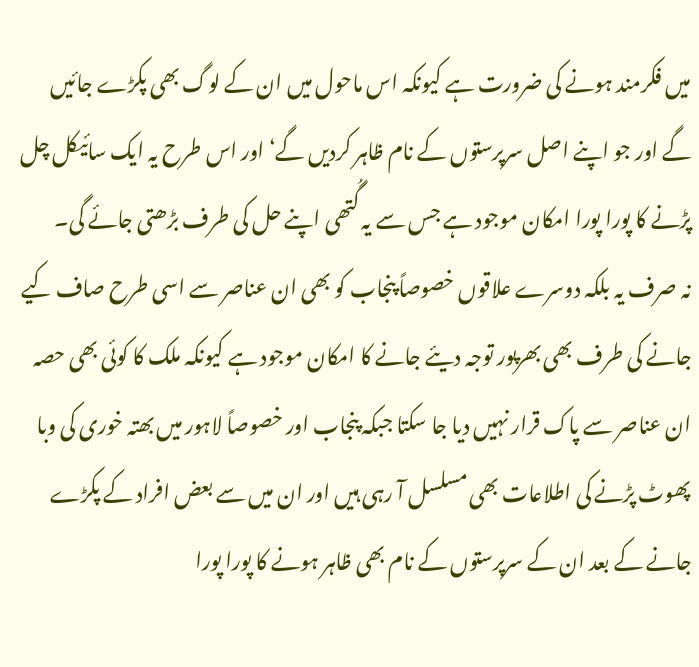میں فکرمند ہونے کی ضرورت ہے کیونکہ اس ماحول میں ان کے لوگ بھی پکڑے جائیں گے اور جو اپنے اصل سرپرستوں کے نام ظاہر کردیں گے‘ اور اس طرح یہ ایک سائیکل چل پڑنے کا پورا پورا امکان موجود ہے جس سے یہ گُتھی اپنے حل کی طرف بڑھتی جائے گی۔
نہ صرف یہ بلکہ دوسرے علاقوں خصوصاً پنجاب کو بھی ان عناصر سے اسی طرح صاف کیے جانے کی طرف بھی بھرپور توجہ دیئے جانے کا امکان موجود ہے کیونکہ ملک کا کوئی بھی حصہ ان عناصر سے پاک قرار نہیں دیا جا سکتا جبکہ پنجاب اور خصوصاً لاہور میں بھتہ خوری کی وبا پھوٹ پڑنے کی اطلاعات بھی مسلسل آ رہی ہیں اور ان میں سے بعض افراد کے پکڑے جانے کے بعد ان کے سرپرستوں کے نام بھی ظاہر ہونے کا پورا پورا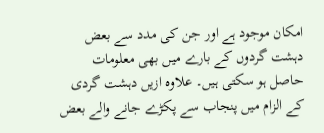امکان موجود ہے اور جن کی مدد سے بعض دہشت گردوں کے بارے میں بھی معلومات حاصل ہو سکتی ہیں۔ علاوہ ازیں دہشت گردی کے الزام میں پنجاب سے پکڑے جانے والے بعض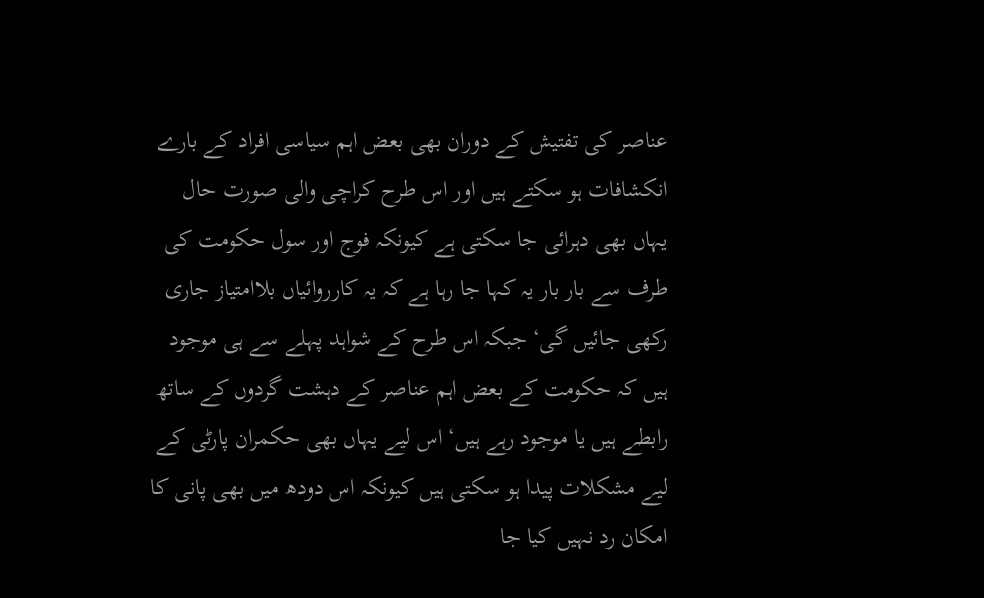عناصر کی تفتیش کے دوران بھی بعض اہم سیاسی افراد کے بارے انکشافات ہو سکتے ہیں اور اس طرح کراچی والی صورت حال یہاں بھی دہرائی جا سکتی ہے کیونکہ فوج اور سول حکومت کی طرف سے بار بار یہ کہا جا رہا ہے کہ یہ کارروائیاں بلاامتیاز جاری رکھی جائیں گی‘ جبکہ اس طرح کے شواہد پہلے سے ہی موجود ہیں کہ حکومت کے بعض اہم عناصر کے دہشت گردوں کے ساتھ رابطے ہیں یا موجود رہے ہیں‘ اس لیے یہاں بھی حکمران پارٹی کے لیے مشکلات پیدا ہو سکتی ہیں کیونکہ اس دودھ میں بھی پانی کا امکان رد نہیں کیا جا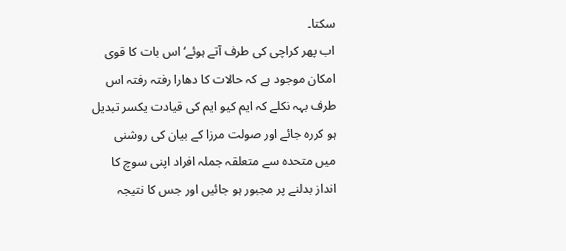سکتا۔
اب پھر کراچی کی طرف آتے ہوئے‘ اس بات کا قوی امکان موجود ہے کہ حالات کا دھارا رفتہ رفتہ اس طرف بہہ نکلے کہ ایم کیو ایم کی قیادت یکسر تبدیل ہو کررہ جائے اور صولت مرزا کے بیان کی روشنی میں متحدہ سے متعلقہ جملہ افراد اپنی سوچ کا انداز بدلنے پر مجبور ہو جائیں اور جس کا نتیجہ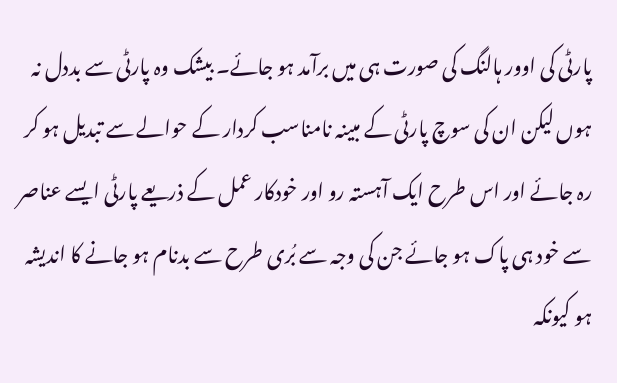پارٹی کی اوور ہالنگ کی صورت ہی میں برآمد ہو جائے۔ بیشک وہ پارٹی سے بددل نہ ہوں لیکن ان کی سوچ پارٹی کے مبینہ نامناسب کردار کے حوالے سے تبدیل ہو کر رہ جائے اور اس طرح ایک آہستہ رو اور خودکار عمل کے ذریعے پارٹی ایسے عناصر سے خود ہی پاک ہو جائے جن کی وجہ سے بُری طرح سے بدنام ہو جانے کا اندیشہ ہو کیونکہ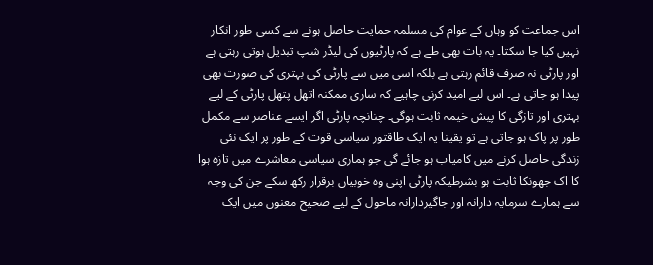اس جماعت کو وہاں کے عوام کی مسلمہ حمایت حاصل ہونے سے کسی طور انکار نہیں کیا جا سکتا۔ یہ بات بھی طے ہے کہ پارٹیوں کی لیڈر شپ تبدیل ہوتی رہتی ہے اور پارٹی نہ صرف قائم رہتی ہے بلکہ اسی میں سے پارٹی کی بہتری کی صورت بھی پیدا ہو جاتی ہے۔ اس لیے امید کرنی چاہیے کہ ساری ممکنہ اتھل پتھل پارٹی کے لیے بہتری اور تازگی کا پیش خیمہ ثابت ہوگی۔ چنانچہ پارٹی اگر ایسے عناصر سے مکمل طور پر پاک ہو جاتی ہے تو یقینا یہ ایک طاقتور سیاسی قوت کے طور پر ایک نئی زندگی حاصل کرنے میں کامیاب ہو جائے گی جو ہماری سیاسی معاشرے میں تازہ ہوا کا اک جھونکا ثابت ہو بشرطیکہ پارٹی اپنی وہ خوبیاں برقرار رکھ سکے جن کی وجہ سے ہمارے سرمایہ دارانہ اور جاگیردارانہ ماحول کے لیے صحیح معنوں میں ایک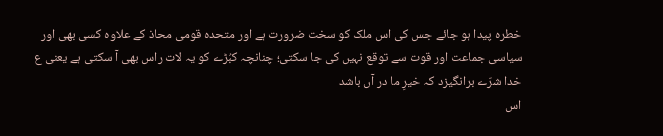خطرہ پیدا ہو جائے جس کی اس ملک کو سخت ضرورت ہے اور متحدہ قومی محاذ کے علاوہ کسی بھی اور سیاسی جماعت اور قوت سے توقع نہیں کی جا سکتی؛ چنانچہ کبُڑے کو یہ لات راس بھی آ سکتی ہے یعنی ع
خدا شرّے برانگیزد کہ خیرِ ما در آں باشد
اس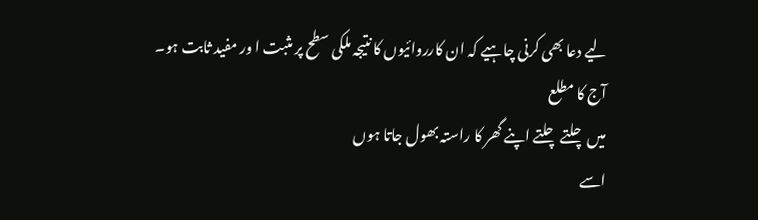لیے دعا بھی کرنی چاہیے کہ ان کارروائیوں کا نتیجہ ملکی سطح پر مثبت ا ور مفید ثابت ہو۔
آج کا مطلع
میں چلتے چلتے اپنے گھر کا راستہ بھول جاتا ہوں
اسے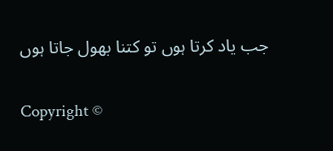جب یاد کرتا ہوں تو کتنا بھول جاتا ہوں

Copyright ©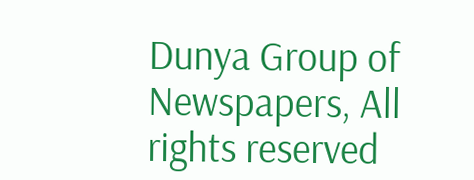Dunya Group of Newspapers, All rights reserved